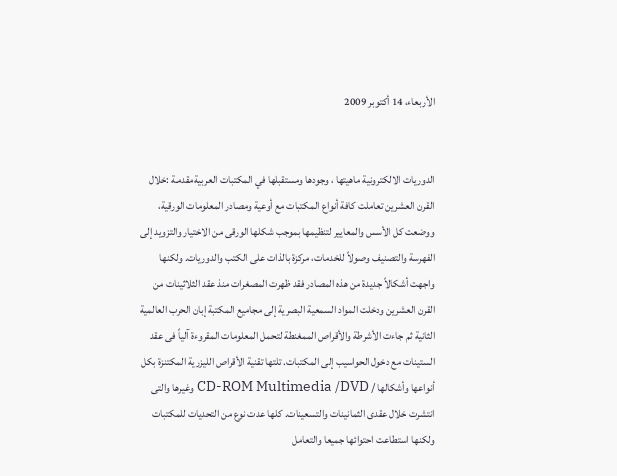الأربعاء، 14 أكتوبر 2009


الدوريات الالكترونية ماهيتها ، وجودها ومستقبلها في المكتبات العربيةمقدمـة :خلال القرن العشرين تعاملت كافة أنواع المكتبات مع أوعية ومصادر المعلومات الورقية، ووضعت كل الأسس والمعايير لتنظيمها بموجب شكلها الورقى من الاختيار والتزويد إلى الفهرسة والتصنيف وصولاً للخدمات، مركزة بالذات على الكتب والدوريات. ولكنها واجهت أشكالاً جديدة من هذه المصادر فقد ظهرت المصغرات منذ عقد الثلاثينات من القرن العشرين ودخلت المواد السمعية البصرية إلى مجاميع المكتبة إبان الحرب العالمية الثانية ثم جاءت الأشرطة والأقراص الممغنطة لتحمل المعلومات المقروءة آلياً فى عقد الستينات مع دخول الحواسيب إلى المكتبات. تلتها تقنية الأقراص الليزرية المكتنزة بكل أنواعها وأشكالها / CD-ROM Multimedia /DVD وغيرها والتى انتشرت خلال عقدى الثمانينات والتسعينات. كلها عدت نوع من التحديات للمكتبات ولكنها استطاعت احتوائها جميعا والتعامل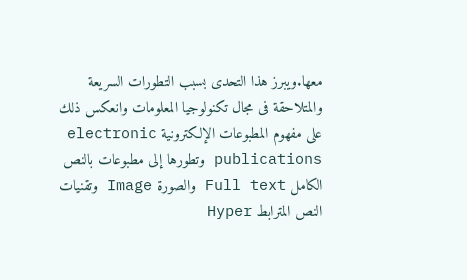معها.ويبرز هذا التحدى بسبب التطورات السريعة والمتلاحقة فى مجال تكنولوجيا المعلومات وانعكس ذلك على مفهوم المطبوعات الإلكترونية electronic publications وتطورها إلى مطبوعات بالنص الكامل Full text والصورة Image وتقنيات النص المترابط Hyper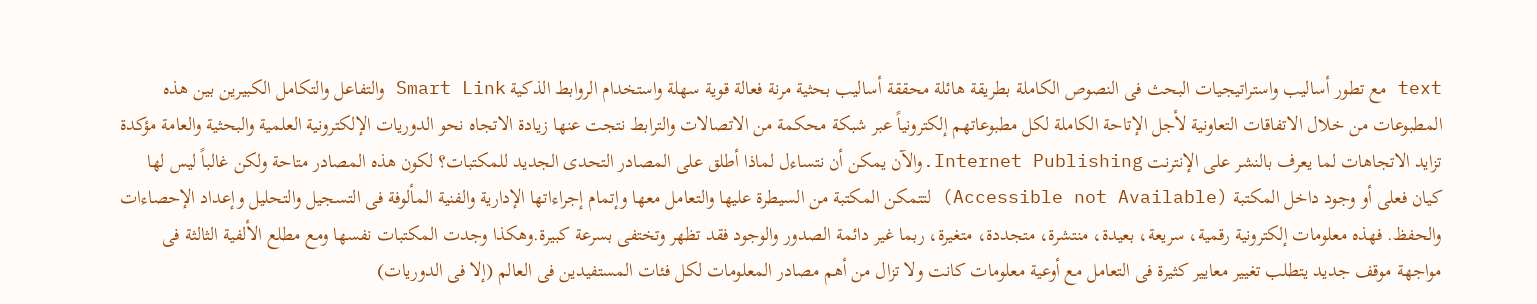text مع تطور أساليب واستراتيجيات البحث فى النصوص الكاملة بطريقة هائلة محققة أساليب بحثية مرنة فعالة قوية سهلة واستخدام الروابط الذكية Smart Link والتفاعل والتكامل الكبيرين بين هذه المطبوعات من خلال الاتفاقات التعاونية لأجل الإتاحة الكاملة لكل مطبوعاتهم إلكترونياً عبر شبكة محكمة من الاتصالات والترابط نتجت عنها زيادة الاتجاه نحو الدوريات الإلكترونية العلمية والبحثية والعامة مؤكدة تزايد الاتجاهات لما يعرف بالنشر على الإنترنت Internet Publishing.والآن يمكن أن نتساءل لماذا أطلق على المصادر التحدى الجديد للمكتبات؟ لكون هذه المصادر متاحة ولكن غالباً ليس لها كيان فعلى أو وجود داخل المكتبة (Accessible not Available) لتتمكن المكتبة من السيطرة عليها والتعامل معها وإتمام إجراءاتها الإدارية والفنية المألوفة فى التسجيل والتحليل وإعداد الإحصاءات والحفظ. فهذه معلومات إلكترونية رقمية، سريعة، بعيدة، منتشرة، متجددة، متغيرة، ربما غير دائمة الصدور والوجود فقد تظهر وتختفى بسرعة كبيرة.وهكذا وجدت المكتبات نفسها ومع مطلع الألفية الثالثة فى مواجهة موقف جديد يتطلب تغيير معايير كثيرة فى التعامل مع أوعية معلومات كانت ولا تزال من أهم مصادر المعلومات لكل فئات المستفيدين فى العالم (إلا فى الدوريات)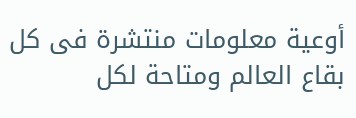أوعية معلومات منتشرة فى كل بقاع العالم ومتاحة لكل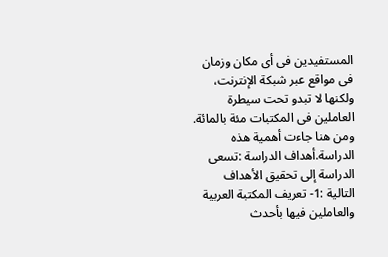المستفيدين فى أى مكان وزمان فى مواقع عبر شبكة الإنترنت، ولكنها لا تبدو تحت سيطرة العاملين فى المكتبات مئة بالمائة. ومن هنا جاءت أهمية هذه الدراسة.أهداف الدراسة :تسعى الدراسة إلى تحقيق الأهداف التالية :1- تعريف المكتبة العربية والعاملين فيها بأحدث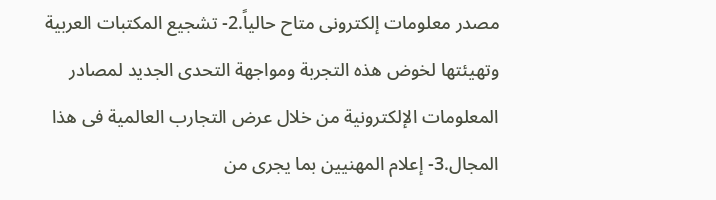مصدر معلومات إلكترونى متاح حالياً.2- تشجيع المكتبات العربية وتهيئتها لخوض هذه التجربة ومواجهة التحدى الجديد لمصادر المعلومات الإلكترونية من خلال عرض التجارب العالمية فى هذا المجال.3- إعلام المهنيين بما يجرى من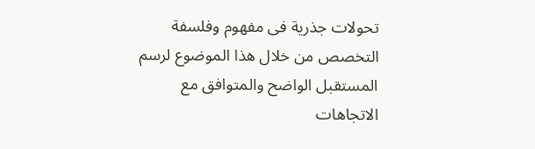تحولات جذرية فى مفهوم وفلسفة التخصص من خلال هذا الموضوع لرسم المستقبل الواضح والمتوافق مع الاتجاهات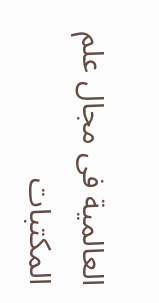العالمية فى مجال علم المكتبات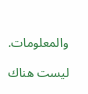والمعلومات.

ليست هناك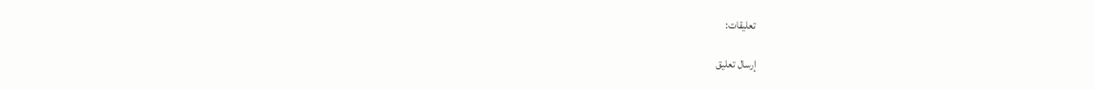تعليقات:

إرسال تعليق